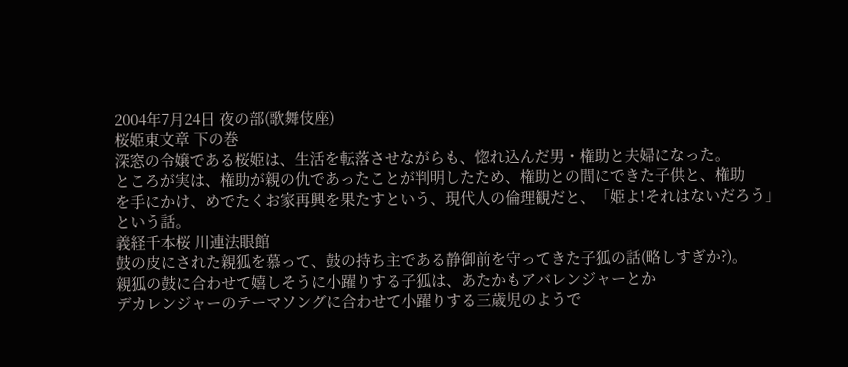2004年7月24日 夜の部(歌舞伎座)
桜姫東文章 下の巻
深窓の令嬢である桜姫は、生活を転落させながらも、惚れ込んだ男・権助と夫婦になった。
ところが実は、権助が親の仇であったことが判明したため、権助との間にできた子供と、権助
を手にかけ、めでたくお家再興を果たすという、現代人の倫理観だと、「姫よ!それはないだろう」
という話。
義経千本桜 川連法眼館
鼓の皮にされた親狐を慕って、鼓の持ち主である静御前を守ってきた子狐の話(略しすぎか?)。
親狐の鼓に合わせて嬉しそうに小躍りする子狐は、あたかもアバレンジャーとか
デカレンジャーのテーマソングに合わせて小躍りする三歳児のようで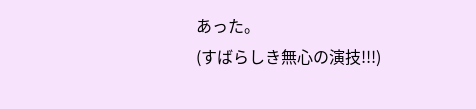あった。
(すばらしき無心の演技!!!)